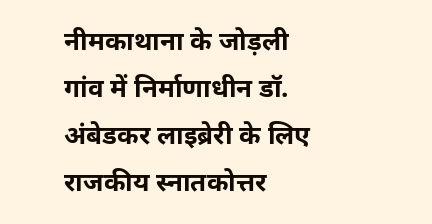नीमकाथाना के जोड़ली गांव में निर्माणाधीन डॉ. अंबेडकर लाइब्रेरी के लिए राजकीय स्नातकोत्तर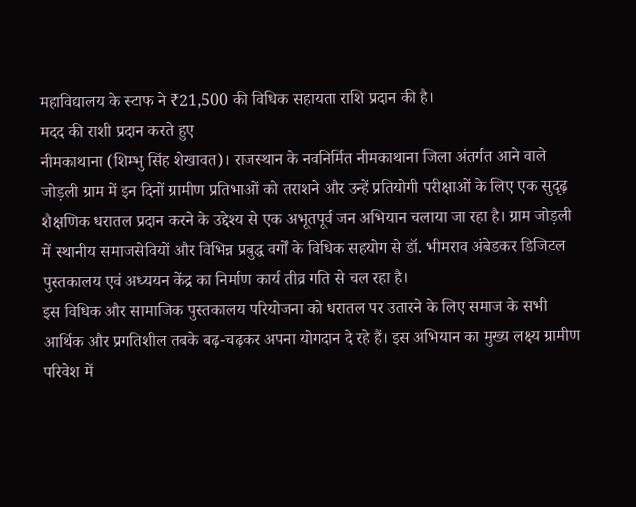महाविद्यालय के स्टाफ ने ₹21,500 की विधिक सहायता राशि प्रदान की है।
मदद की राशी प्रदान करते हुए
नीमकाथाना (शिम्भु सिंह शेखावत)। राजस्थान के नवनिर्मित नीमकाथाना जिला अंतर्गत आने वाले जोड़ली ग्राम में इन दिनों ग्रामीण प्रतिभाओं को तराशने और उन्हें प्रतियोगी परीक्षाओं के लिए एक सुदृढ़ शैक्षणिक धरातल प्रदान करने के उद्देश्य से एक अभूतपूर्व जन अभियान चलाया जा रहा है। ग्राम जोड़ली में स्थानीय समाजसेवियों और विभिन्न प्रबुद्ध वर्गों के विधिक सहयोग से डॉ. भीमराव अंबेडकर डिजिटल पुस्तकालय एवं अध्ययन केंद्र का निर्माण कार्य तीव्र गति से चल रहा है।
इस विधिक और सामाजिक पुस्तकालय परियोजना को धरातल पर उतारने के लिए समाज के सभी आर्थिक और प्रगतिशील तबके बढ़-चढ़कर अपना योगदान दे रहे हैं। इस अभियान का मुख्य लक्ष्य ग्रामीण परिवेश में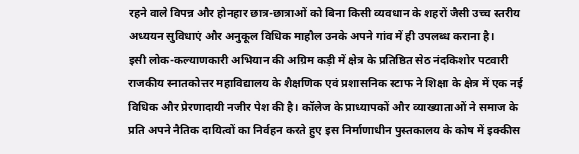रहने वाले विपन्न और होनहार छात्र-छात्राओं को बिना किसी व्यवधान के शहरों जैसी उच्च स्तरीय अध्ययन सुविधाएं और अनुकूल विधिक माहौल उनके अपने गांव में ही उपलब्ध कराना है।
इसी लोक-कल्याणकारी अभियान की अग्रिम कड़ी में क्षेत्र के प्रतिष्ठित सेठ नंदकिशोर पटवारी राजकीय स्नातकोत्तर महाविद्यालय के शैक्षणिक एवं प्रशासनिक स्टाफ ने शिक्षा के क्षेत्र में एक नई विधिक और प्रेरणादायी नजीर पेश की है। कॉलेज के प्राध्यापकों और व्याख्याताओं ने समाज के प्रति अपने नैतिक दायित्वों का निर्वहन करते हुए इस निर्माणाधीन पुस्तकालय के कोष में इक्कीस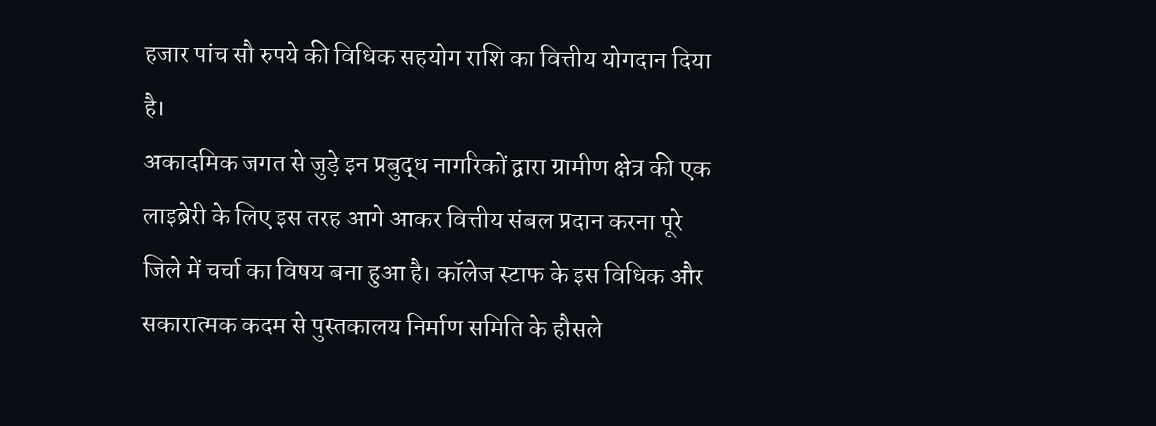हजार पांच सौ रुपये की विधिक सहयोग राशि का वित्तीय योगदान दिया है।
अकादमिक जगत से जुड़े इन प्रबुद्ध नागरिकों द्वारा ग्रामीण क्षेत्र की एक लाइब्रेरी के लिए इस तरह आगे आकर वित्तीय संबल प्रदान करना पूरे जिले में चर्चा का विषय बना हुआ है। कॉलेज स्टाफ के इस विधिक और सकारात्मक कदम से पुस्तकालय निर्माण समिति के हौसले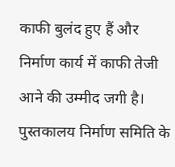काफी बुलंद हुए हैं और निर्माण कार्य में काफी तेजी आने की उम्मीद जगी है।
पुस्तकालय निर्माण समिति के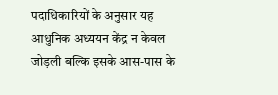पदाधिकारियों के अनुसार यह आधुनिक अध्ययन केंद्र न केवल जोड़ली बल्कि इसके आस-पास के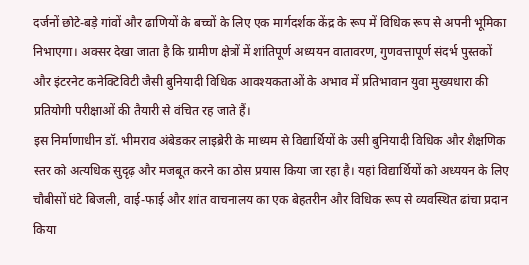दर्जनों छोटे-बड़े गांवों और ढाणियों के बच्चों के लिए एक मार्गदर्शक केंद्र के रूप में विधिक रूप से अपनी भूमिका निभाएगा। अक्सर देखा जाता है कि ग्रामीण क्षेत्रों में शांतिपूर्ण अध्ययन वातावरण, गुणवत्तापूर्ण संदर्भ पुस्तकों और इंटरनेट कनेक्टिविटी जैसी बुनियादी विधिक आवश्यकताओं के अभाव में प्रतिभावान युवा मुख्यधारा की प्रतियोगी परीक्षाओं की तैयारी से वंचित रह जाते हैं।
इस निर्माणाधीन डॉ. भीमराव अंबेडकर लाइब्रेरी के माध्यम से विद्यार्थियों के उसी बुनियादी विधिक और शैक्षणिक स्तर को अत्यधिक सुदृढ़ और मजबूत करने का ठोस प्रयास किया जा रहा है। यहां विद्यार्थियों को अध्ययन के लिए चौबीसों घंटे बिजली, वाई-फाई और शांत वाचनालय का एक बेहतरीन और विधिक रूप से व्यवस्थित ढांचा प्रदान किया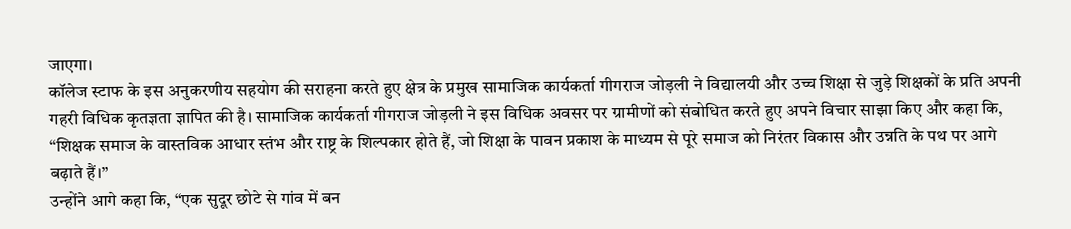जाएगा।
कॉलेज स्टाफ के इस अनुकरणीय सहयोग की सराहना करते हुए क्षेत्र के प्रमुख सामाजिक कार्यकर्ता गीगराज जोड़ली ने विद्यालयी और उच्च शिक्षा से जुड़े शिक्षकों के प्रति अपनी गहरी विधिक कृतज्ञता ज्ञापित की है। सामाजिक कार्यकर्ता गीगराज जोड़ली ने इस विधिक अवसर पर ग्रामीणों को संबोधित करते हुए अपने विचार साझा किए और कहा कि, “शिक्षक समाज के वास्तविक आधार स्तंभ और राष्ट्र के शिल्पकार होते हैं, जो शिक्षा के पावन प्रकाश के माध्यम से पूरे समाज को निरंतर विकास और उन्नति के पथ पर आगे बढ़ाते हैं।”
उन्होंने आगे कहा कि, “एक सुदूर छोटे से गांव में बन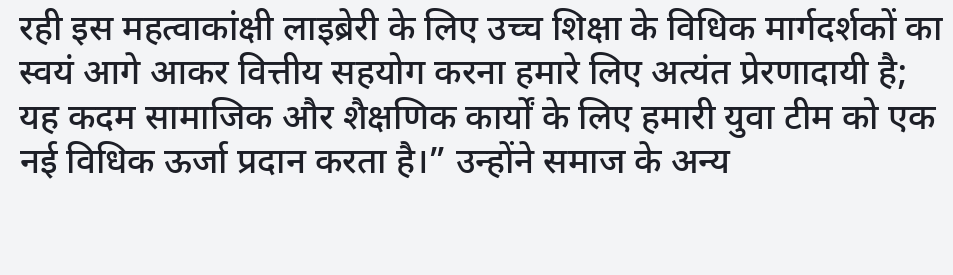रही इस महत्वाकांक्षी लाइब्रेरी के लिए उच्च शिक्षा के विधिक मार्गदर्शकों का स्वयं आगे आकर वित्तीय सहयोग करना हमारे लिए अत्यंत प्रेरणादायी है; यह कदम सामाजिक और शैक्षणिक कार्यों के लिए हमारी युवा टीम को एक नई विधिक ऊर्जा प्रदान करता है।” उन्होंने समाज के अन्य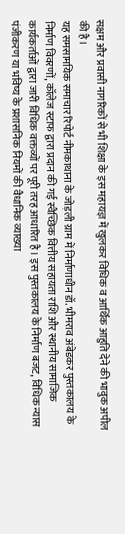सक्षम और प्रवासी नागरिकों से भी शिक्षा के इस महायज्ञ में खुलकर विधिक व आर्थिक आहुति देने की भावुक अपील की है।
यह समसामयिक समाचार रिपोर्ट नीमकाथाना के जोड़ली ग्राम में निर्माणाधीन डॉ. भीमराव अंबेडकर पुस्तकालय के निर्माण विवरणों, कॉलेज स्टाफ द्वारा प्रदान की गई स्वैच्छिक वित्तीय सहायता राशि और स्थानीय सामाजिक कार्यकर्ताओं द्वारा जारी विधिक वक्तव्यों पर पूरी तरह आधारित है। इस पुस्तकालय के निर्माण बजट, विधिक न्यास पंजीकरण या भविष्य के प्रशासनिक नियमों की वैधानिक व्याख्या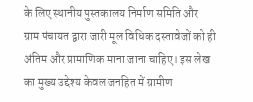के लिए स्थानीय पुस्तकालय निर्माण समिति और ग्राम पंचायत द्वारा जारी मूल विधिक दस्तावेजों को ही अंतिम और प्रामाणिक माना जाना चाहिए। इस लेख का मुख्य उद्देश्य केवल जनहित में ग्रामीण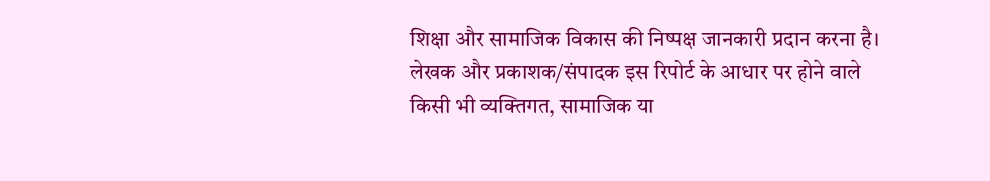शिक्षा और सामाजिक विकास की निष्पक्ष जानकारी प्रदान करना है। लेखक और प्रकाशक/संपादक इस रिपोर्ट के आधार पर होने वाले किसी भी व्यक्तिगत, सामाजिक या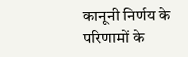कानूनी निर्णय के परिणामों के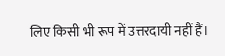लिए किसी भी रूप में उत्तरदायी नहीं हैं।